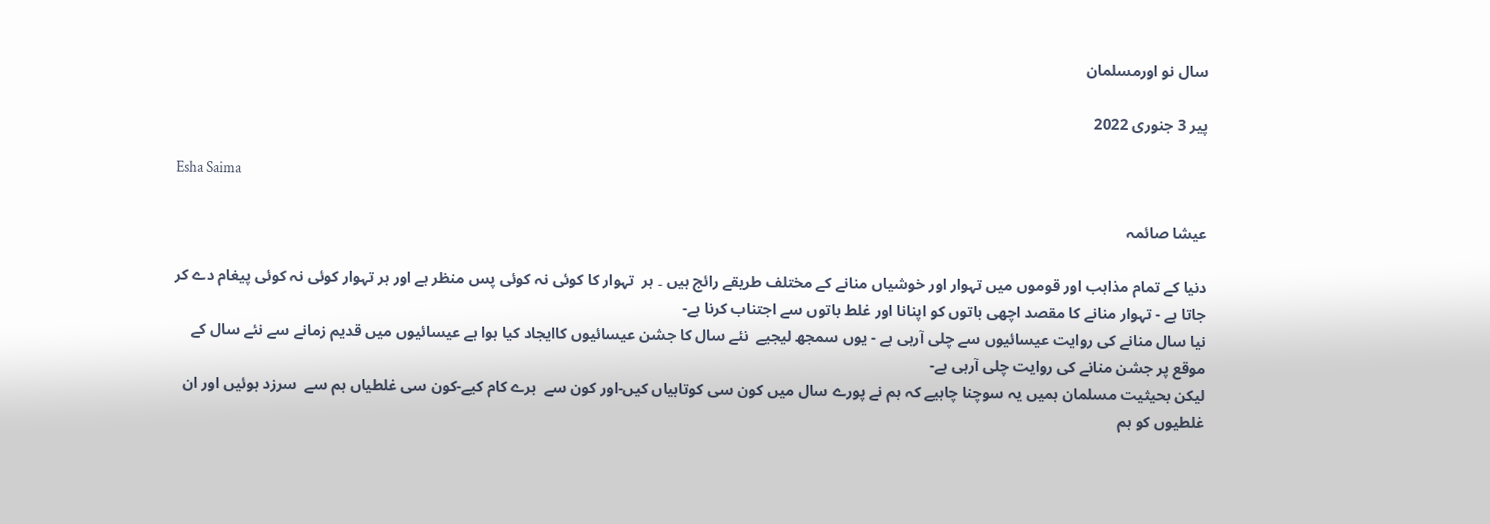سال نو اورمسلمان

پیر 3 جنوری 2022

Esha Saima

عیشا صائمہ

دنیا کے تمام مذاہب اور قوموں میں تہوار اور خوشیاں منانے کے مختلف طریقے رائج ہیں ۔ ہر  تہوار کا کوئی نہ کوئی پس منظر ہے اور ہر تہوار کوئی نہ کوئی پیغام دے کر جاتا ہے - تہوار منانے کا مقصد اچھی باتوں کو اپنانا اور غلط باتوں سے اجتناب کرنا ہے-
نیا سال منانے کی روایت عیسائیوں سے چلی آرہی ہے - یوں سمجھ لیجیے  نئے سال کا جشن عیسائیوں کاایجاد کیا ہوا ہے عیسائیوں میں قدیم زمانے سے نئے سال کے موقع پر جشن منانے کی روایت چلی آرہی ہے-
لیکن بحیثیت مسلمان ہمیں یہ سوچنا چاہیے کہ ہم نے پورے سال میں کون سی کوتاہیاں کیں-اور کون سے  برے کام کیے-کون سی غلطیاں ہم سے  سرزد ہوئیں اور ان غلطیوں کو ہم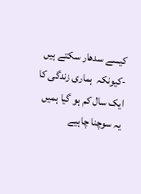کیسے سدھار سکتے ہیں -کیونکہ  ہماری زندگی کا ایک سال کم ہو گیا ہمیں یہ سوچنا چاہیے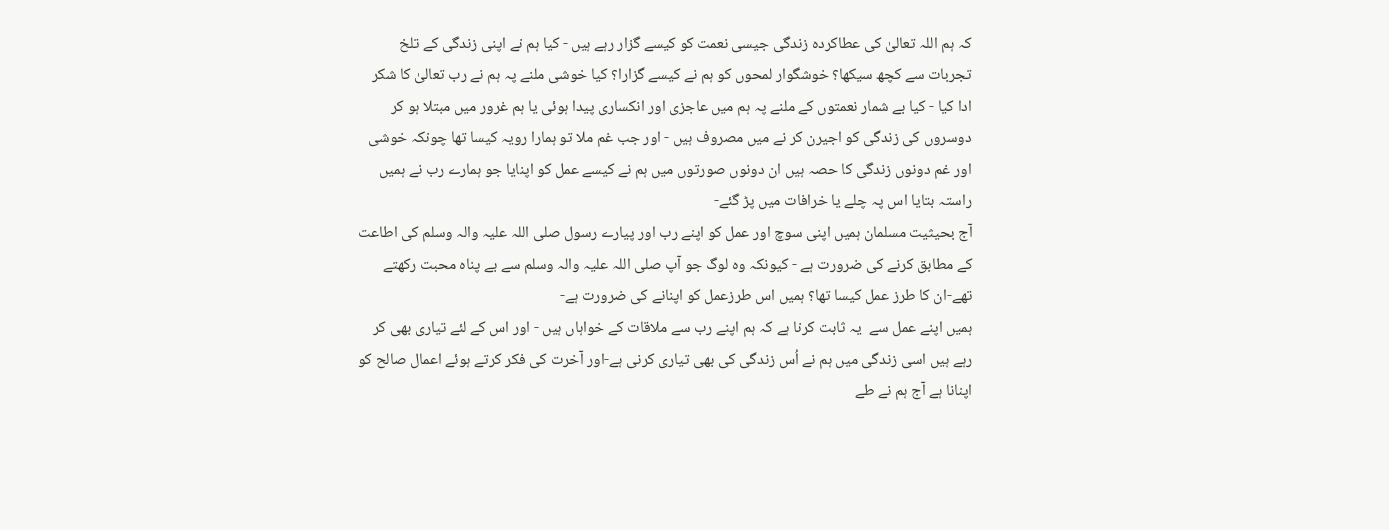کہ ہم اللہ تعالیٰ کی عطاکردہ زندگی جیسی نعمت کو کیسے گزار رہے ہیں - کیا ہم نے اپنی زندگی کے تلخ تجربات سے کچھ سیکھا؟ خوشگوار لمحوں کو ہم نے کیسے گزارا؟ کیا خوشی ملنے پہ ہم نے رب تعالیٰ کا شکر ادا کیا - کیا بے شمار نعمتوں کے ملنے پہ ہم میں عاجزی اور انکساری پیدا ہوئی یا ہم غرور میں مبتلا ہو کر دوسروں کی زندگی کو اجیرن کر نے میں مصروف ہیں - اور جب غم ملا تو ہمارا رویہ کیسا تھا چونکہ خوشی اور غم دونوں زندگی کا حصہ ہیں ان دونوں صورتوں میں ہم نے کیسے عمل کو اپنایا جو ہمارے رب نے ہمیں راستہ بتایا اس پہ چلے یا خرافات میں پڑ گئے-
آج بحیثیت مسلمان ہمیں اپنی سوچ اور عمل کو اپنے رب اور پیارے رسول صلی اللہ علیہ والہ وسلم کی اطاعت کے مطابق کرنے کی ضرورت ہے - کیونکہ وہ لوگ جو آپ صلی اللہ علیہ والہ وسلم سے بے پناہ محبت رکھتے تھے-ان کا طرز عمل کیسا تھا؟ ہمیں اس طرزعمل کو اپنانے کی ضرورت ہے-
ہمیں اپنے عمل سے  یہ ثابت کرنا ہے کہ ہم اپنے رب سے ملاقات کے خواہاں ہیں - اور اس کے لئے تیاری بھی کر رہے ہیں اسی زندگی میں ہم نے اُس زندگی کی بھی تیاری کرنی ہے-اور آخرت کی فکر کرتے ہوئے اعمال صالح کو اپنانا ہے آج ہم نے طے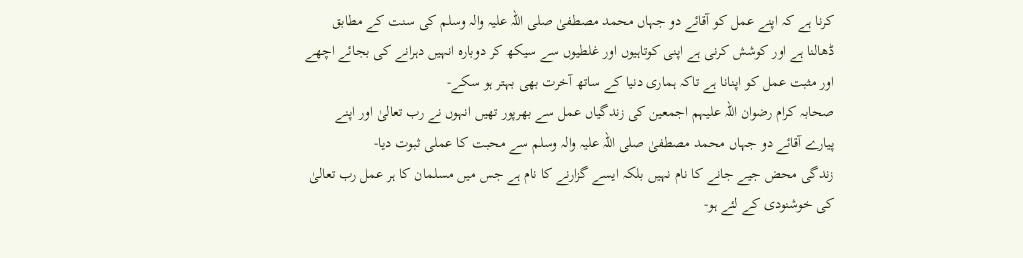کرنا ہے کہ اپنے عمل کو آقائے دو جہاں محمد مصطفیٰ صلی اللہ علیہ والہ وسلم کی سنت کے مطابق ڈھالنا ہے اور کوشش کرنی ہے اپنی کوتاہیوں اور غلطیوں سے سیکھ کر دوبارہ انہیں دہرانے کی بجائے اچھے اور مثبت عمل کو اپنانا ہے تاکہ ہماری دنیا کے ساتھ آخرت بھی بہتر ہو سکے-
صحابہ کرام رضوان اللہ علیہم اجمعین کی زندگیاں عمل سے بھرپور تھیں انہوں نے رب تعالیٰ اور اپنے پیارے آقائے دو جہاں محمد مصطفیٰ صلی اللہ علیہ والہ وسلم سے محبت کا عملی ثبوت دیا-
زندگی محض جیے جانے کا نام نہیں بلکہ ایسے گزارنے کا نام ہے جس میں مسلمان کا ہر عمل رب تعالیٰ کی خوشنودی کے لئے ہو-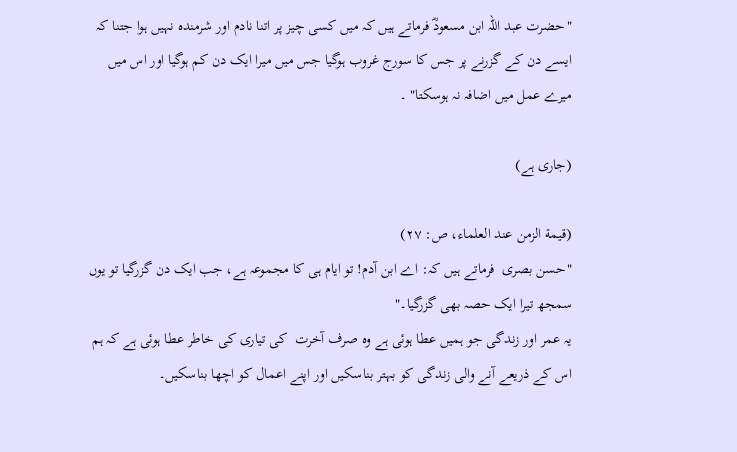"حضرت عبد اللہ ابن مسعودؓ فرماتے ہیں کہ میں کسی چیز پر اتنا نادم اور شرمندہ نہیں ہوا جتنا کہ ایسے دن کے گزرنے پر جس کا سورج غروب ہوگیا جس میں میرا ایک دن کم ہوگیا اور اس میں میرے عمل میں اضافہ نہ ہوسکتا" ۔

(جاری ہے)

(قیمة الزمن عند العلماء، ص: ۲۷)
"حسن بصری  فرماتے ہیں کہ: اے ابن آدم! تو ایام ہی کا مجموعہ ہے، جب ایک دن گزرگیا تو یوں سمجھ تیرا ایک حصہ بھی گزرگیا۔"
یہ عمر اور زندگی جو ہمیں عطا ہوئی ہے وہ صرف آخرت  کی تیاری کی خاطر عطا ہوئی ہے کہ ہم اس کے ذریعے آنے والی زندگی کو بہتر بناسکیں اور اپنے اعمال کو اچھا بناسکیں۔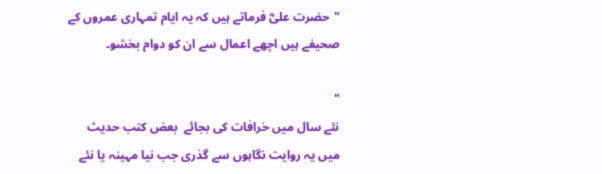"حضرت علیؓ فرماتے ہیں کہ یہ ایام تمہاری عمروں کے صحیفے ہیں اچھے اعمال سے ان کو دوام بخشو۔

"
نئے سال میں خرافات کی بجائے  بعض کتب حدیث میں یہ روایت نگاہوں سے گذری جب نیا مہینہ یا نئے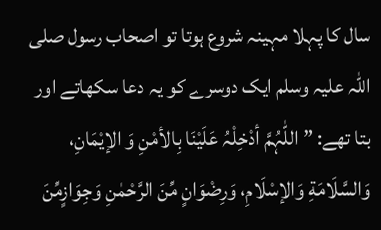سال کا پہلا مہینہ شروع ہوتا تو اصحاب رسول صلی اللہ علیہ وسلم ایک دوسرے کو یہ دعا سکھاتے اور بتا تھے: ”اللّٰہُمَّ أدْخِلْہُ عَلَیْنَا بِالأمْنِ وَ الإیْمَانِ، وَالسَّلَامَةِ وَالإسْلَامِ، وَرِضْوَانٍ مِّنَ الرَّحْمٰنِ وَجِوَازٍمِّنَ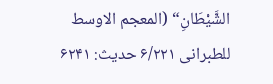الشَّیْطَانِ“ (المعجم الاوسط للطبرانی ۶/۲۲۱ حدیث: ۶۲۴۱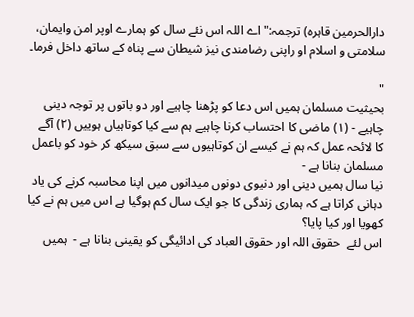دارالحرمین قاہرہ) ترجمہ:" اے اللہ اس نئے سال کو ہمارے اوپر امن وایمان، سلامتی و اسلام او راپنی رضامندی نیز شیطان سے پناہ کے ساتھ داخل فرما۔

"
بحیثیت مسلمان ہمیں اس دعا کو پڑھنا چاہیے اور دو باتوں پر توجہ دینی چاہیے - (۱) ماضی کا احتساب کرنا چاہیے ہم سے کیا کوتاہیاں ہوییں (۲) آگے کا لائحہ عمل کہ ہم نے کیسے ان کوتاہیوں سے سبق سیکھ کر خود کو باعمل مسلمان بنانا ہے -
نیا سال ہمیں دینی اور دنیوی دونوں میدانوں میں اپنا محاسبہ کرنے کی یاد دہانی کراتا ہے کہ ہماری زندگی کا جو ایک سال کم ہوگیا ہے اس میں ہم نے کیا کھویا اور کیا پایا؟
اس لئے  حقوق اللہ اور حقوق العباد کی ادائیگی کو یقینی بنانا ہے -  ہمیں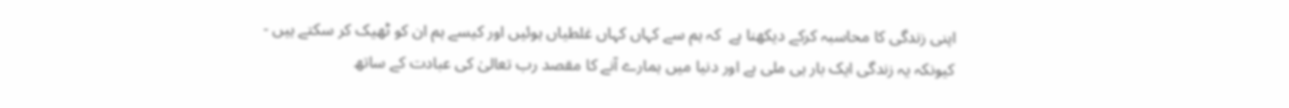اپنی زندگی کا محاسبہ کرکے دیکھنا ہے  کہ ہم سے کہاں کہاں غلطیاں ہوئیں اور کیسے ہم ان کو ٹھیک کر سکتے ہیں -
کیونکہ یہ زندگی ایک بار ہی ملی ہے اور دنیا میں ہمارے آنے کا مقصد رب تعالیٰ کی عبادت کے ساتھ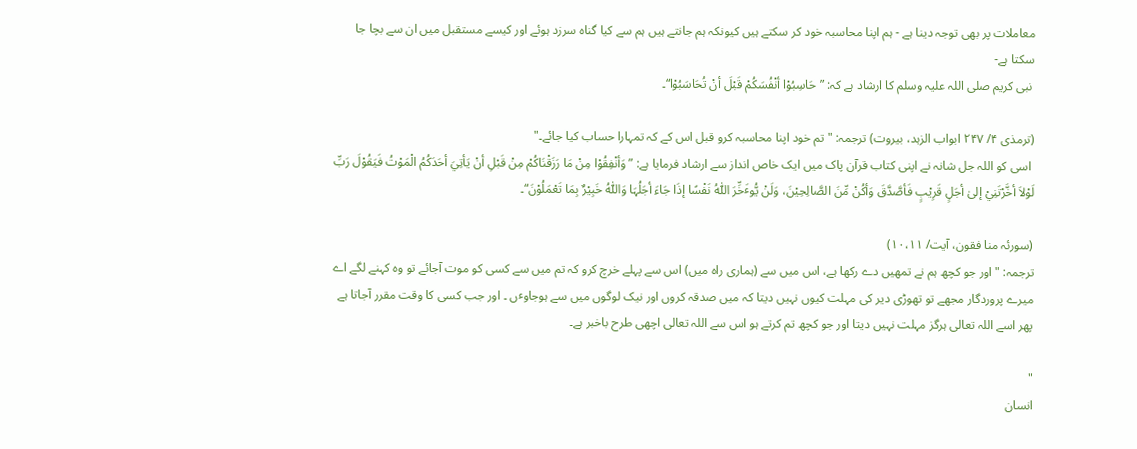معاملات پر بھی توجہ دینا ہے - ہم اپنا محاسبہ خود کر سکتے ہیں کیونکہ ہم جانتے ہیں ہم سے کیا گناہ سرزد ہوئے اور کیسے مستقبل میں ان سے بچا جا سکتا ہے-
 نبی کریم صلی اللہ علیہ وسلم کا ارشاد ہے کہ: ”حَاسِبُوْا أنْفُسَکُمْ قَبْلَ أنْ تُحَاسَبُوْا“۔

(ترمذی ۴/ ۲۴۷ ابواب الزہد، بیروت) ترجمہ: "تم خود اپنا محاسبہ کرو قبل اس کے کہ تمہارا حساب کیا جائے۔"
 اسی کو اللہ جل شانہ نے اپنی کتاب قرآن پاک میں ایک خاص انداز سے ارشاد فرمایا ہے: ”وَأنْفِقُوْا مِنْ مَا رَزَقْنَاکُمْ مِنْ قَبْلِ أنْ یَأتِيَ أحَدَکُمُ الْمَوْتُ فَیَقُوْلَ رَبِّ لَوْلاَ أخَّرْتَنِيْ إلیٰ أجَلٍ قَرِیْبٍ فَأصَّدَّقَ وَأکُنْ مِّنَ الصَّالِحِیْنَ، وَلَنْ یُّوٴَخِّرَ اللّٰہُ نَفْسًا إذَا جَاءَ أجَلُہَا وَاللّٰہُ خَبِیْرٌ بِمَا تَعْمَلُوْنَ“۔

(سورئہ منا فقون، آیت/ ۱۰،۱۱)
ترجمہ: "اور جو کچھ ہم نے تمھیں دے رکھا ہے، اس میں سے (ہماری راہ میں) اس سے پہلے خرچ کرو کہ تم میں سے کسی کو موت آجائے تو وہ کہنے لگے اے میرے پروردگار مجھے تو تھوڑی دیر کی مہلت کیوں نہیں دیتا کہ میں صدقہ کروں اور نیک لوگوں میں سے ہوجاوٴں ۔ اور جب کسی کا وقت مقرر آجاتا ہے پھر اسے اللہ تعالی ہرگز مہلت نہیں دیتا اور جو کچھ تم کرتے ہو اس سے اللہ تعالی اچھی طرح باخبر ہے۔

"
انسان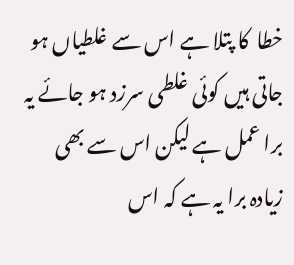خطا  کا پتلا ہے اس سے غلطیاں ہو جاتی ہیں کوئی غلطی سرزد ہو جائے یہ برا عمل ہے لیکن اس سے بھی زیادہ برا یہ ہے کہ اس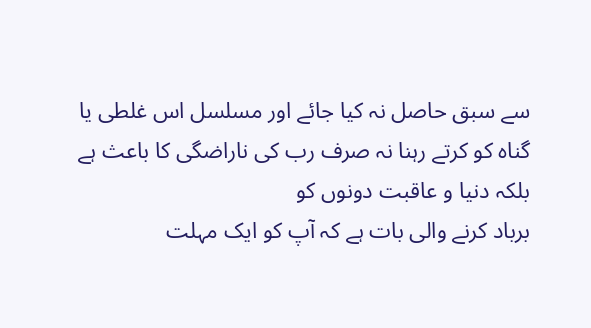سے سبق حاصل نہ کیا جائے اور مسلسل اس غلطی یا گناہ کو کرتے رہنا نہ صرف رب کی ناراضگی کا باعث ہے بلکہ دنیا و عاقبت دونوں کو
برباد کرنے والی بات ہے کہ آپ کو ایک مہلت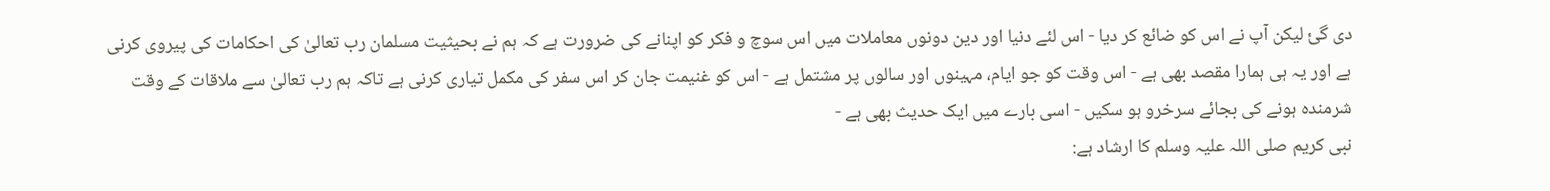دی گئ لیکن آپ نے اس کو ضائع کر دیا - اس لئے دنیا اور دین دونوں معاملات میں اس سوچ و فکر کو اپنانے کی ضرورت ہے کہ ہم نے بحیثیت مسلمان رب تعالیٰ کی احکامات کی پیروی کرنی ہے اور یہ ہی ہمارا مقصد بھی ہے - اس وقت کو جو ایام، مہینوں اور سالوں پر مشتمل ہے - اس کو غنیمت جان کر اس سفر کی مکمل تیاری کرنی ہے تاکہ ہم رب تعالیٰ سے ملاقات کے وقت شرمندہ ہونے کی بجائے سرخرو ہو سکیں - اسی بارے میں ایک حدیث بھی ہے -
نبی کریم صلی اللہ علیہ وسلم کا ارشاد ہے: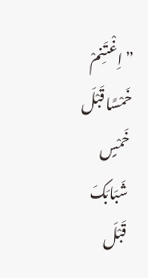”اِغْتَنِمْ خَمْسًا قَبْلَ خَمْسٍ شَبَابَکَ قَبْلَ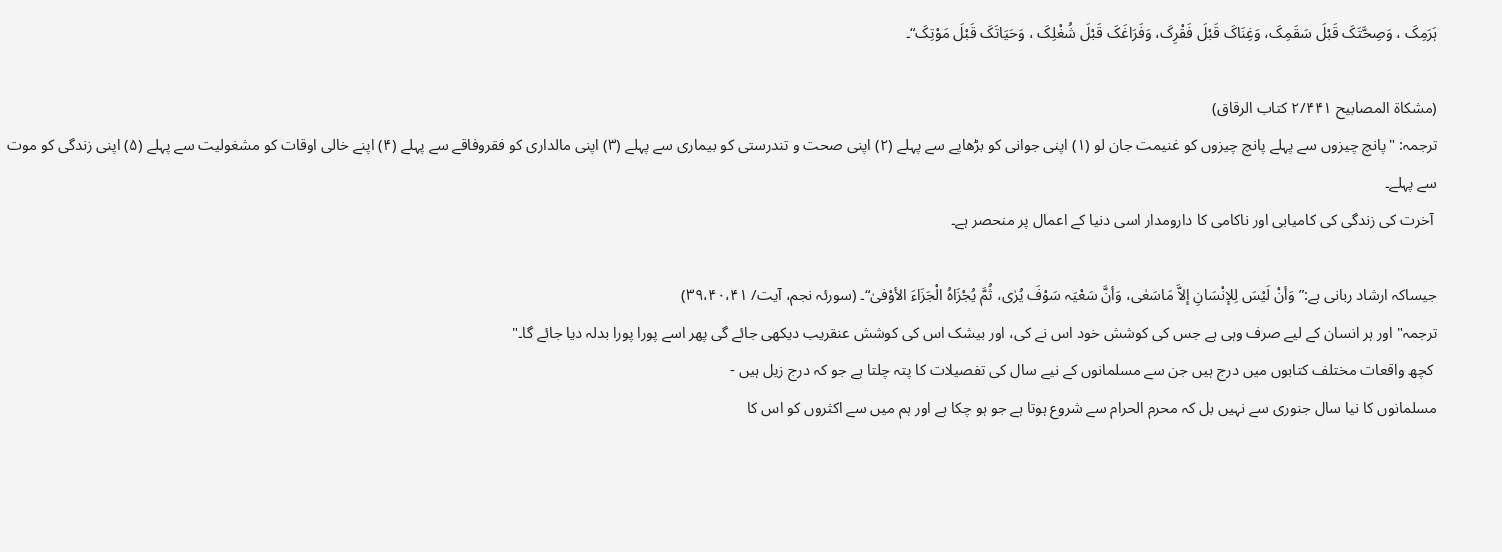ہَرَمِکَ ، وَصِحَّتَکَ قَبْلَ سَقَمِکَ، وَغِنَاکَ قَبْلَ فَقْرِکَ، وَفَرَاغَکَ قَبْلَ شُغْلِکَ ، وَحَیَاتَکَ قَبْلَ مَوْتِکَ“۔

(مشکاة المصابیح ۲/۴۴۱ کتاب الرقاق)
ترجمہ: "پانچ چیزوں سے پہلے پانچ چیزوں کو غنیمت جان لو (۱) اپنی جوانی کو بڑھاپے سے پہلے (۲) اپنی صحت و تندرستی کو بیماری سے پہلے (۳) اپنی مالداری کو فقروفاقے سے پہلے (۴) اپنے خالی اوقات کو مشغولیت سے پہلے (۵) اپنی زندگی کو موت سے پہلے۔
 آخرت کی زندگی کی کامیابی اور ناکامی کا دارومدار اسی دنیا کے اعمال پر منحصر ہے۔

جیساکہ ارشاد ربانی ہے:” وَأنْ لَیْسَ لِلإنْسَانِ إلاَّ مَاسَعٰی، وَأنَّ سَعْیَہ سَوْفَ یُرٰی، ثُمَّ یُجْزَاہُ الْجَزَاءَ الأوْفیٰ“۔ (سورئہ نجم، آیت/ ۳۹،۴۰،۴۱)
ترجمہ" اور ہر انسان کے لیے صرف وہی ہے جس کی کوشش خود اس نے کی، اور بیشک اس کی کوشش عنقریب دیکھی جائے گی پھر اسے پورا پورا بدلہ دیا جائے گا۔"
 کچھ واقعات مختلف کتابوں میں درج ہیں جن سے مسلمانوں کے نیے سال کی تفصیلات کا پتہ چلتا ہے جو کہ درج زیل ہیں -
مسلمانوں کا نیا سال جنوری سے نہیں بل کہ محرم الحرام سے شروع ہوتا ہے جو ہو چکا ہے اور ہم میں سے اکثروں کو اس کا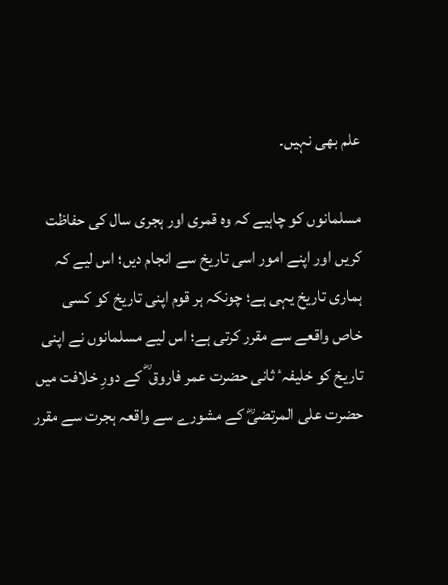علم بھی نہیں۔

مسلمانوں کو چاہیے کہ وہ قمری اور ہجری سال کی حفاظت کریں اور اپنے امور اسی تاریخ سے انجام دیں؛ اس لیے کہ ہماری تاریخ یہی ہے؛ چونکہ ہر قوم اپنی تاریخ کو کسی خاص واقعے سے مقرر کرتی ہے؛ اس لیے مسلمانوں نے اپنی تاریخ کو خلیفہٴ ثانی حضرت عمر فاروق ؓ کے دورِ خلافت میں حضرت علی المرتضیؓ کے مشورے سے واقعہ ہجرت سے مقرر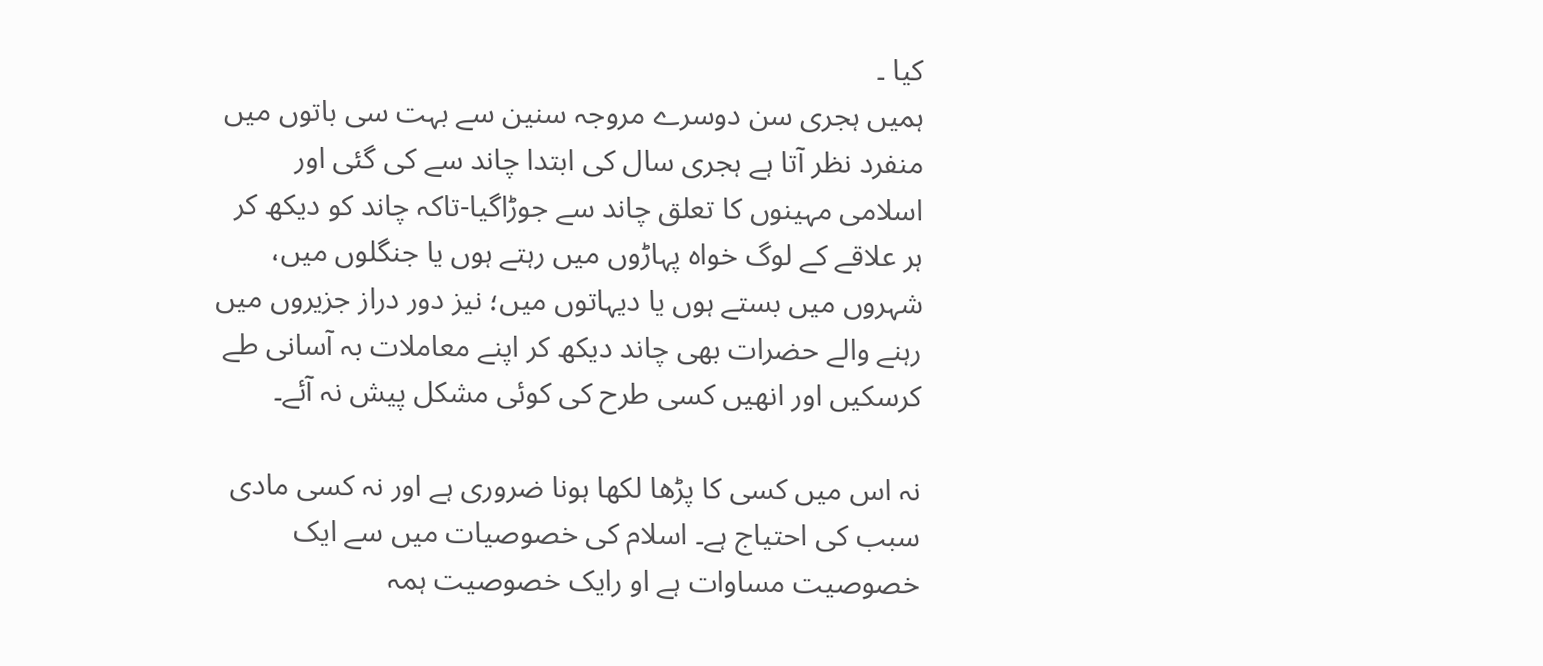کیا ۔
ہمیں ہجری سن دوسرے مروجہ سنین سے بہت سی باتوں میں منفرد نظر آتا ہے ہجری سال کی ابتدا چاند سے کی گئی اور اسلامی مہینوں کا تعلق چاند سے جوڑاگیا-تاکہ چاند کو دیکھ کر ہر علاقے کے لوگ خواہ پہاڑوں میں رہتے ہوں یا جنگلوں میں، شہروں میں بستے ہوں یا دیہاتوں میں؛ نیز دور دراز جزیروں میں رہنے والے حضرات بھی چاند دیکھ کر اپنے معاملات بہ آسانی طے کرسکیں اور انھیں کسی طرح کی کوئی مشکل پیش نہ آئے۔

نہ اس میں کسی کا پڑھا لکھا ہونا ضروری ہے اور نہ کسی مادی سبب کی احتیاج ہے۔ اسلام کی خصوصیات میں سے ایک خصوصیت مساوات ہے او رایک خصوصیت ہمہ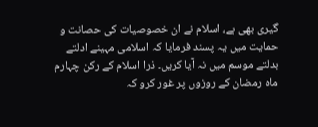گیری بھی ہے، اسلام نے ان خصوصیات کی حصانت و حمایت میں یہ پسند فرمایا کہ اسلامی مہینے ادلتے بدلتے موسم میں نہ آیا کریں۔ ذرا اسلام کے رکن چہارم ماہ رمضان کے روزوں پر غور کرو کہ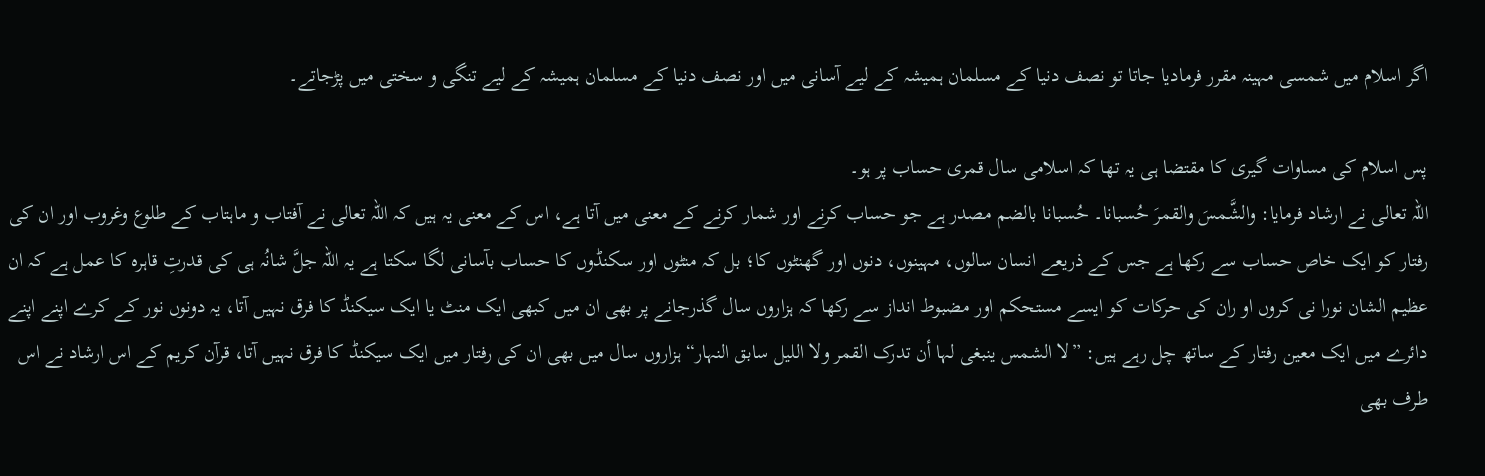اگر اسلام میں شمسی مہینہ مقرر فرمادیا جاتا تو نصف دنیا کے مسلمان ہمیشہ کے لیے آسانی میں اور نصف دنیا کے مسلمان ہمیشہ کے لیے تنگی و سختی میں پڑجاتے۔

پس اسلام کی مساوات گیری کا مقتضا ہی یہ تھا کہ اسلامی سال قمری حساب پر ہو۔
اللہ تعالی نے ارشاد فرمایا: والشَّمسَ والقمرَ حُسبانا۔ حُسبانا بالضم مصدر ہے جو حساب کرنے اور شمار کرنے کے معنی میں آتا ہے، اس کے معنی یہ ہیں کہ اللہ تعالی نے آفتاب و ماہتاب کے طلوع وغروب اور ان کی رفتار کو ایک خاص حساب سے رکھا ہے جس کے ذریعے انسان سالوں، مہینوں، دنوں اور گھنٹوں کا؛ بل کہ منٹوں اور سکنڈوں کا حساب بآسانی لگا سکتا ہے یہ اللہ جلَّ شانُہ ہی کی قدرتِ قاہرہ کا عمل ہے کہ ان عظیم الشان نورا نی کروں او ران کی حرکات کو ایسے مستحکم اور مضبوط انداز سے رکھا کہ ہزاروں سال گذرجانے پر بھی ان میں کبھی ایک منٹ یا ایک سیکنڈ کا فرق نہیں آتا، یہ دونوں نور کے کرے اپنے اپنے دائرے میں ایک معین رفتار کے ساتھ چل رہے ہیں: ”لا الشمس ینبغی لہا أن تدرک القمر ولا اللیل سابق النہار“ ہزاروں سال میں بھی ان کی رفتار میں ایک سیکنڈ کا فرق نہیں آتا، قرآن کریم کے اس ارشاد نے اس طرف بھی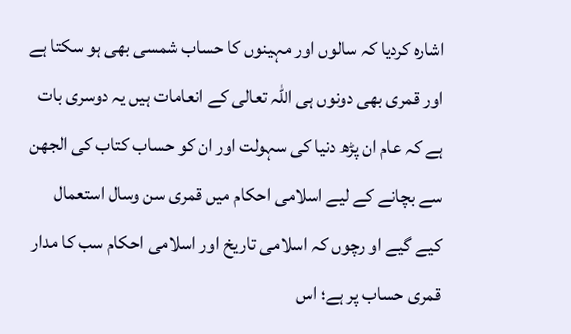اشارہ کردیا کہ سالوں اور مہینوں کا حساب شمسی بھی ہو سکتا ہے اور قمری بھی دونوں ہی اللہ تعالی کے انعامات ہیں یہ دوسری بات ہے کہ عام ان پڑھ دنیا کی سہولت اور ان کو حساب کتاب کی الجھن سے بچانے کے لیے اسلامی احکام میں قمری سن وسال استعمال کیے گیے او رچوں کہ اسلامی تاریخ اور اسلامی احکام سب کا مدار قمری حساب پر ہے؛ اس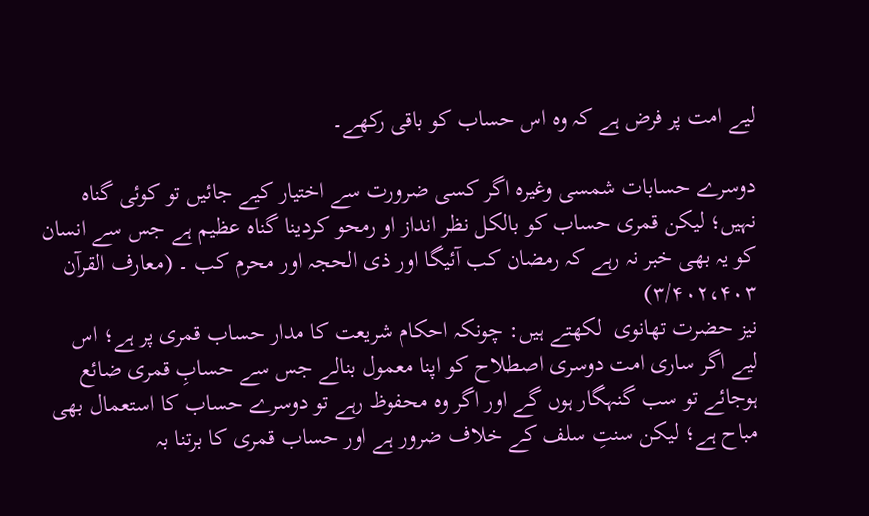لیے امت پر فرض ہے کہ وہ اس حساب کو باقی رکھے۔

دوسرے حسابات شمسی وغیرہ اگر کسی ضرورت سے اختیار کیے جائیں تو کوئی گناہ نہیں؛ لیکن قمری حساب کو بالکل نظر انداز او رمحو کردینا گناہ عظیم ہے جس سے انسان کو یہ بھی خبر نہ رہے کہ رمضان کب آئیگا اور ذی الحجہ اور محرم کب ۔ (معارف القرآن ۳/۴۰۲،۴۰۳)
نیز حضرت تھانوی  لکھتے ہیں: چونکہ احکام شریعت کا مدار حساب قمری پر ہے؛ اس لیے اگر ساری امت دوسری اصطلاح کو اپنا معمول بنالے جس سے حسابِ قمری ضائع ہوجائے تو سب گنہگار ہوں گے اور اگر وہ محفوظ رہے تو دوسرے حساب کا استعمال بھی مباح ہے؛ لیکن سنتِ سلف کے خلاف ضرور ہے اور حساب قمری کا برتنا بہ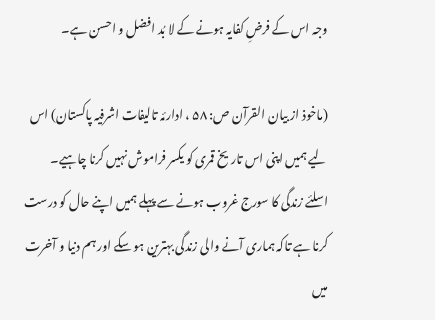وجہ اس کے فرضِ کفایہ ہونے کے لا بُد افضل و احسن ہے۔

(ماخوذ از بیان القرآن ص: ۵۸ ، ادارئہ تالیفات اشرفیہ پاکستان) اس لیے ہمیں اپنی اس تاریخ قمری کو یکسر فراموش نہیں کرنا چاہیے۔
اسلئے زندگی کا سورج غروب ہونے سے پہلے ہمیں اپنے حال کو درست کرنا ہے تاکہ ہماری آنے والی زندگی بہترین ہو سکے اور ہم دنیا و آخرت میں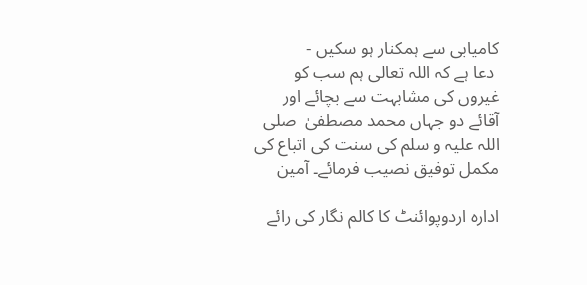کامیابی سے ہمکنار ہو سکیں -
 دعا ہے کہ اللہ تعالی ہم سب کو غیروں کی مشابہت سے بچائے اور آقائے دو جہاں محمد مصطفیٰ  صلی اللہ علیہ و سلم کی سنت کی اتباع کی مکمل توفیق نصیب فرمائے۔ آمین

ادارہ اردوپوائنٹ کا کالم نگار کی رائے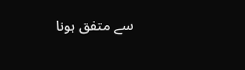سے متفق ہونا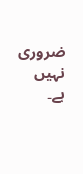ضروری نہیں ہے۔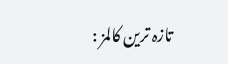تازہ ترین کالمز :